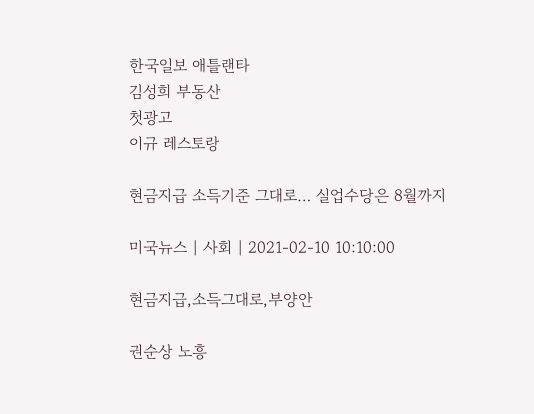한국일보 애틀랜타
김성희 부동산
첫광고
이규 레스토랑

현금지급 소득기준 그대로… 실업수당은 8월까지

미국뉴스 | 사회 | 2021-02-10 10:10:00

현금지급,소득그대로,부양안

권순상 노흥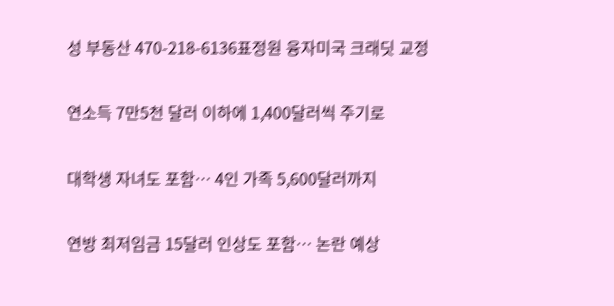성 부동산 470-218-6136표정원 융자미국 크래딧 교정

연소득 7만5천 달러 이하에 1,400달러씩 주기로

대학생 자녀도 포함… 4인 가족 5,600달러까지

연방 최저임금 15달러 인상도 포함… 논란 예상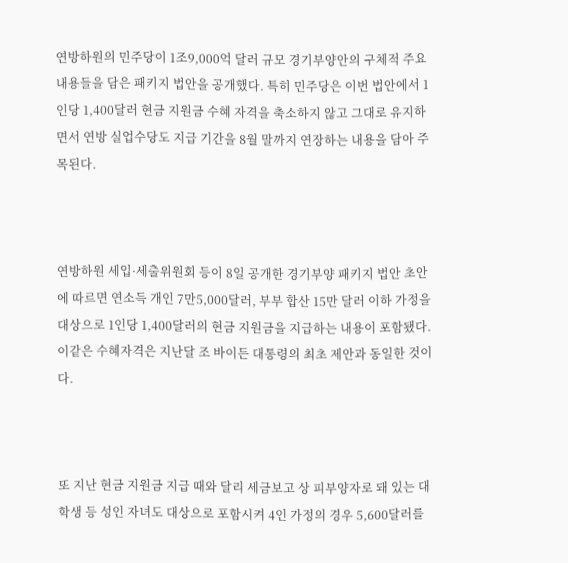연방하원의 민주당이 1조9,000억 달러 규모 경기부양안의 구체적 주요 내용들을 담은 패키지 법안을 공개했다. 특히 민주당은 이번 법안에서 1인당 1,400달러 현금 지원금 수혜 자격을 축소하지 않고 그대로 유지하면서 연방 실업수당도 지급 기간을 8월 말까지 연장하는 내용을 담아 주목된다.



연방하원 세입·세출위원회 등이 8일 공개한 경기부양 패키지 법안 초안에 따르면 연소득 개인 7만5,000달러, 부부 합산 15만 달러 이하 가정을 대상으로 1인당 1,400달러의 현금 지원금을 지급하는 내용이 포함됐다. 이같은 수혜자격은 지난달 조 바이든 대통령의 최초 제안과 동일한 것이다.



또 지난 현금 지원금 지급 때와 달리 세금보고 상 피부양자로 돼 있는 대학생 등 성인 자녀도 대상으로 포함시켜 4인 가정의 경우 5,600달러를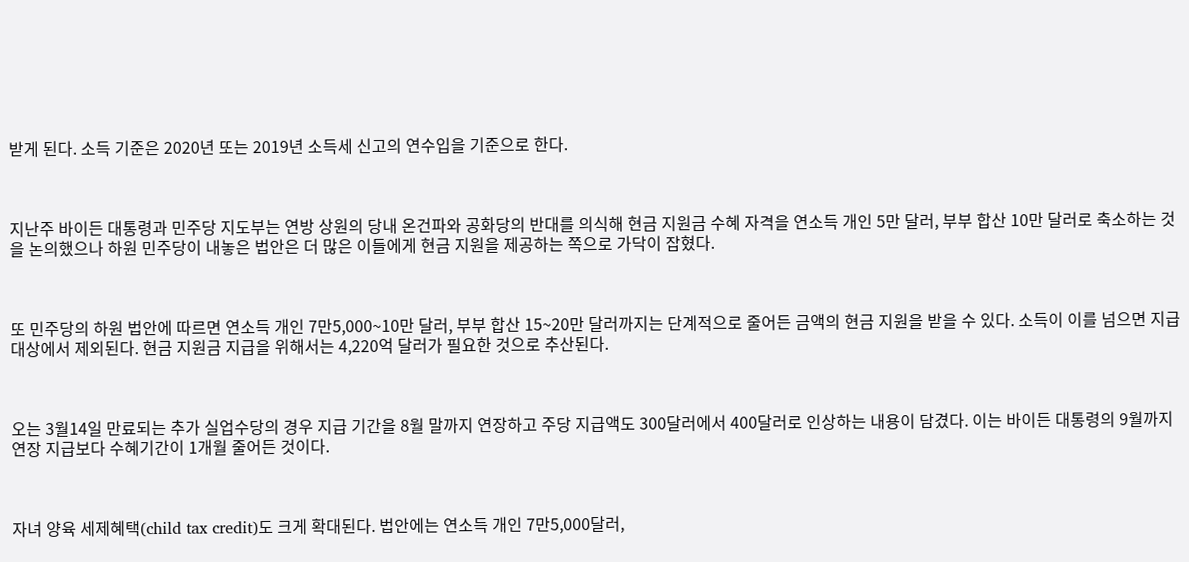받게 된다. 소득 기준은 2020년 또는 2019년 소득세 신고의 연수입을 기준으로 한다.



지난주 바이든 대통령과 민주당 지도부는 연방 상원의 당내 온건파와 공화당의 반대를 의식해 현금 지원금 수혜 자격을 연소득 개인 5만 달러, 부부 합산 10만 달러로 축소하는 것을 논의했으나 하원 민주당이 내놓은 법안은 더 많은 이들에게 현금 지원을 제공하는 쪽으로 가닥이 잡혔다.



또 민주당의 하원 법안에 따르면 연소득 개인 7만5,000~10만 달러, 부부 합산 15~20만 달러까지는 단계적으로 줄어든 금액의 현금 지원을 받을 수 있다. 소득이 이를 넘으면 지급 대상에서 제외된다. 현금 지원금 지급을 위해서는 4,220억 달러가 필요한 것으로 추산된다.



오는 3월14일 만료되는 추가 실업수당의 경우 지급 기간을 8월 말까지 연장하고 주당 지급액도 300달러에서 400달러로 인상하는 내용이 담겼다. 이는 바이든 대통령의 9월까지 연장 지급보다 수혜기간이 1개월 줄어든 것이다.



자녀 양육 세제혜택(child tax credit)도 크게 확대된다. 법안에는 연소득 개인 7만5,000달러,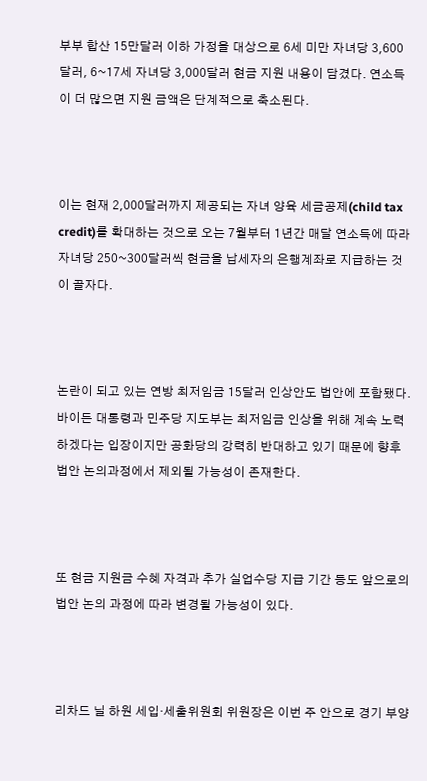부부 합산 15만달러 이하 가정을 대상으로 6세 미만 자녀당 3,600달러, 6~17세 자녀당 3,000달러 현금 지원 내용이 담겼다. 연소득이 더 많으면 지원 금액은 단계적으로 축소된다.



이는 현재 2,000달러까지 제공되는 자녀 양육 세금공제(child tax credit)를 확대하는 것으로 오는 7월부터 1년간 매달 연소득에 따라 자녀당 250~300달러씩 현금을 납세자의 은행계좌로 지급하는 것이 골자다.



논란이 되고 있는 연방 최저임금 15달러 인상안도 법안에 포함됐다. 바이든 대통령과 민주당 지도부는 최저임금 인상을 위해 계속 노력하겠다는 입장이지만 공화당의 강력히 반대하고 있기 때문에 향후 법안 논의과정에서 제외될 가능성이 존재한다.



또 현금 지원금 수혜 자격과 추가 실업수당 지급 기간 등도 앞으로의 법안 논의 과정에 따라 변경될 가능성이 있다.



리차드 닐 하원 세입·세출위원회 위원장은 이번 주 안으로 경기 부양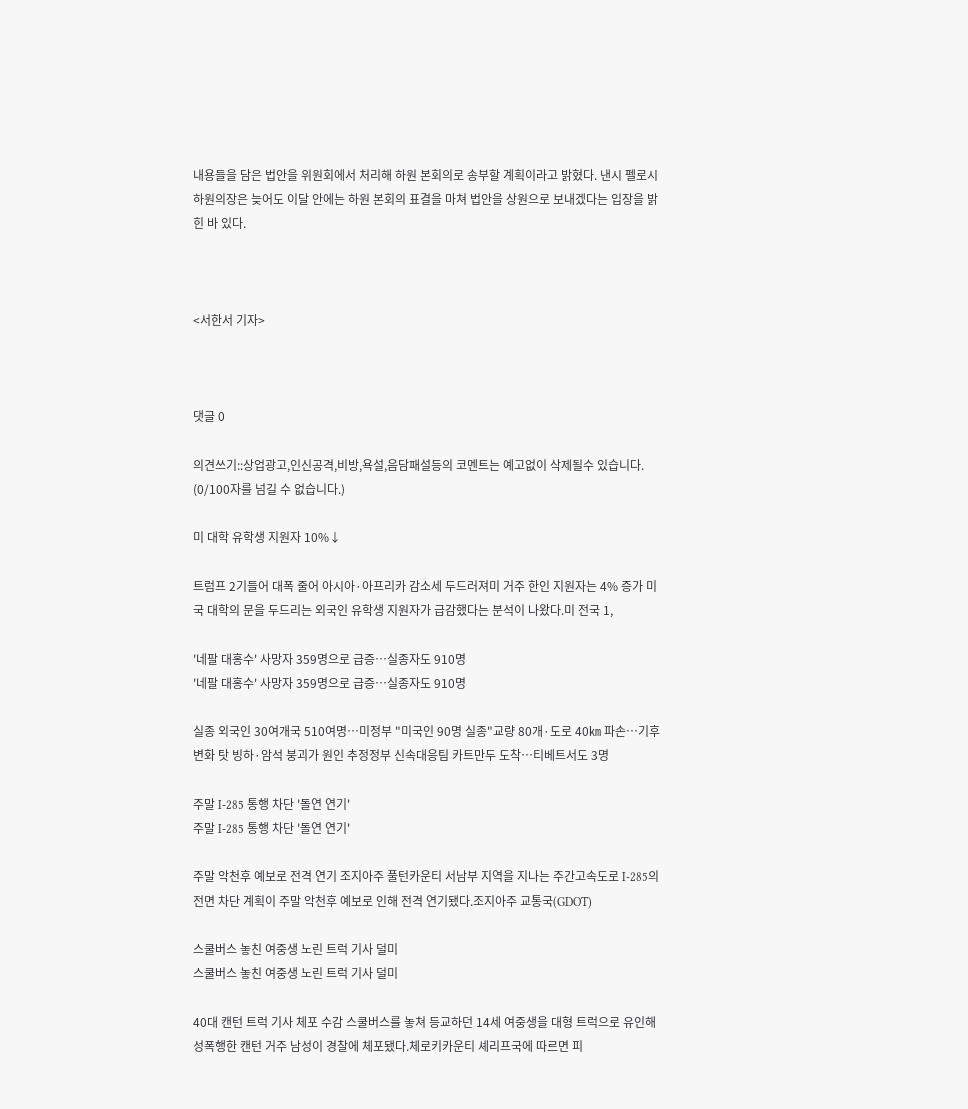내용들을 담은 법안을 위원회에서 처리해 하원 본회의로 송부할 계획이라고 밝혔다. 낸시 펠로시 하원의장은 늦어도 이달 안에는 하원 본회의 표결을 마쳐 법안을 상원으로 보내겠다는 입장을 밝힌 바 있다.



<서한서 기자>



댓글 0

의견쓰기::상업광고,인신공격,비방,욕설,음담패설등의 코멘트는 예고없이 삭제될수 있습니다. (0/100자를 넘길 수 없습니다.)

미 대학 유학생 지원자 10%↓

트럼프 2기들어 대폭 줄어 아시아·아프리카 감소세 두드러져미 거주 한인 지원자는 4% 증가 미국 대학의 문을 두드리는 외국인 유학생 지원자가 급감했다는 분석이 나왔다.미 전국 1,

'네팔 대홍수' 사망자 359명으로 급증…실종자도 910명
'네팔 대홍수' 사망자 359명으로 급증…실종자도 910명

실종 외국인 30여개국 510여명…미정부 "미국인 90명 실종"교량 80개·도로 40㎞ 파손…기후변화 탓 빙하·암석 붕괴가 원인 추정정부 신속대응팀 카트만두 도착…티베트서도 3명

주말 I-285 통행 차단 '돌연 연기'
주말 I-285 통행 차단 '돌연 연기'

주말 악천후 예보로 전격 연기 조지아주 풀턴카운티 서남부 지역을 지나는 주간고속도로 I-285의 전면 차단 계획이 주말 악천후 예보로 인해 전격 연기됐다.조지아주 교통국(GDOT)

스쿨버스 놓친 여중생 노린 트럭 기사 덜미
스쿨버스 놓친 여중생 노린 트럭 기사 덜미

40대 캔턴 트럭 기사 체포 수감 스쿨버스를 놓쳐 등교하던 14세 여중생을 대형 트럭으로 유인해 성폭행한 캔턴 거주 남성이 경찰에 체포됐다.체로키카운티 셰리프국에 따르면 피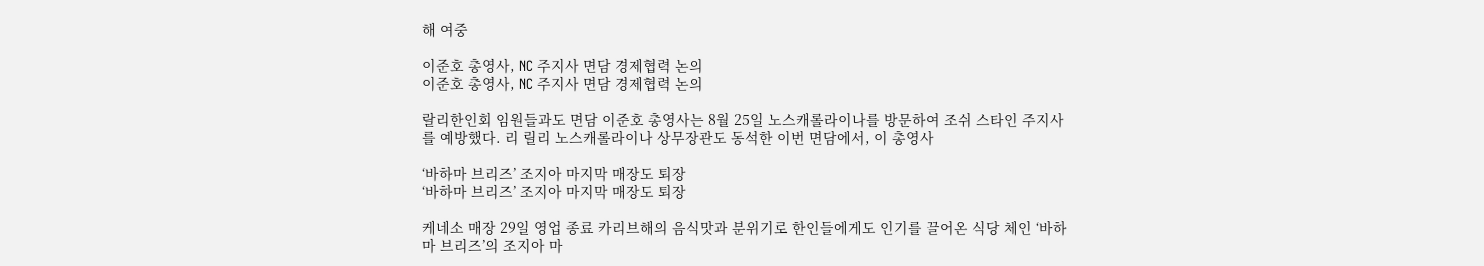해 여중

이준호 총영사, NC 주지사 면담 경제협력 논의
이준호 총영사, NC 주지사 면담 경제협력 논의

랄리한인회 임원들과도 면담 이준호 총영사는 8월 25일 노스캐롤라이나를 방문하여 조쉬 스타인 주지사를 예방했다. 리 릴리 노스캐롤라이나 상무장관도 동석한 이번 면담에서, 이 총영사

‘바하마 브리즈’ 조지아 마지막 매장도 퇴장
‘바하마 브리즈’ 조지아 마지막 매장도 퇴장

케네소 매장 29일 영업 종료 카리브해의 음식맛과 분위기로 한인들에게도 인기를 끌어온 식당 체인 ‘바하마 브리즈’의 조지아 마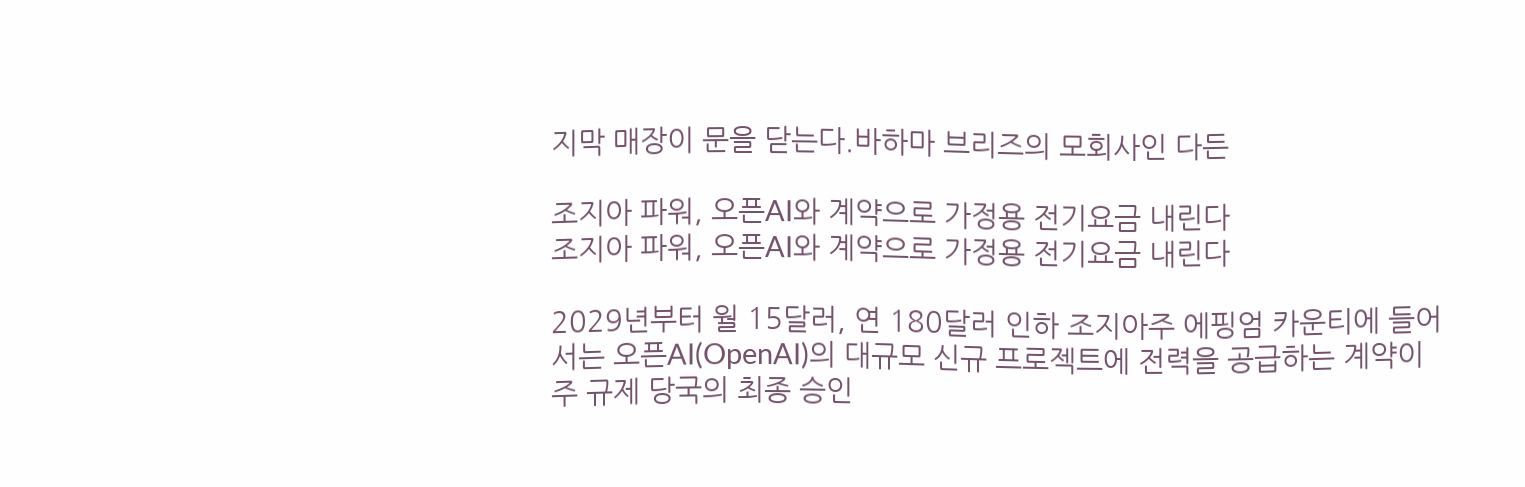지막 매장이 문을 닫는다.바하마 브리즈의 모회사인 다든

조지아 파워, 오픈AI와 계약으로 가정용 전기요금 내린다
조지아 파워, 오픈AI와 계약으로 가정용 전기요금 내린다

2029년부터 월 15달러, 연 180달러 인하 조지아주 에핑엄 카운티에 들어서는 오픈AI(OpenAI)의 대규모 신규 프로젝트에 전력을 공급하는 계약이 주 규제 당국의 최종 승인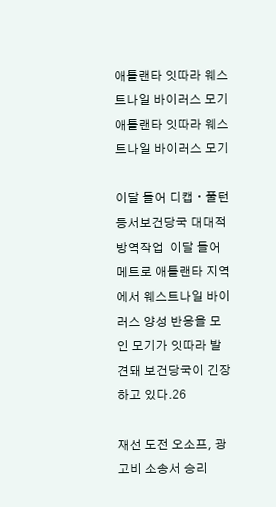애틀랜타 잇따라 웨스트나일 바이러스 모기
애틀랜타 잇따라 웨스트나일 바이러스 모기

이달 들어 디캡 ∙ 풀턴 등서보건당국 대대적 방역작업  이달 들어 메트로 애틀랜타 지역에서 웨스트나일 바이러스 양성 반응을 모인 모기가 잇따라 발견돼 보건당국이 긴장하고 있다.26

재선 도전 오소프, 광고비 소송서 승리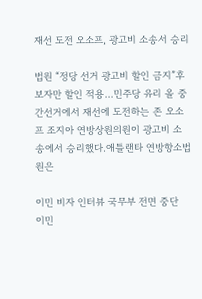재선 도전 오소프, 광고비 소송서 승리

법원 “정당 선거 광고비 할인 금지”후보자만 할인 적용…민주당 유리 올 중간선거에서 재선에 도전하는 존 오소프 조지아 연방상원의원이 광고비 소송에서 승리했다.애틀랜타 연방항소법원은

이민 비자 인터뷰 국무부 전면 중단
이민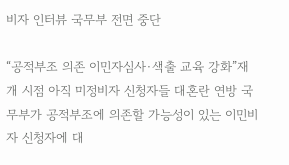비자 인터뷰 국무부 전면 중단

“공적부조 의존 이민자심사·색출 교육 강화”재개 시점 아직 미정비자 신청자들 대혼란 연방 국무부가 공적부조에 의존할 가능성이 있는 이민비자 신청자에 대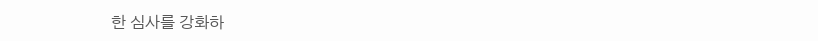한 심사를 강화하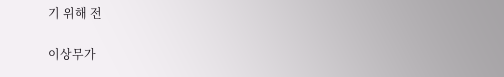기 위해 전

이상무가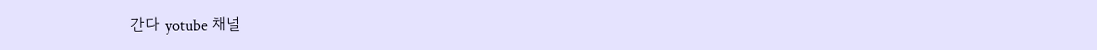간다 yotube 채널